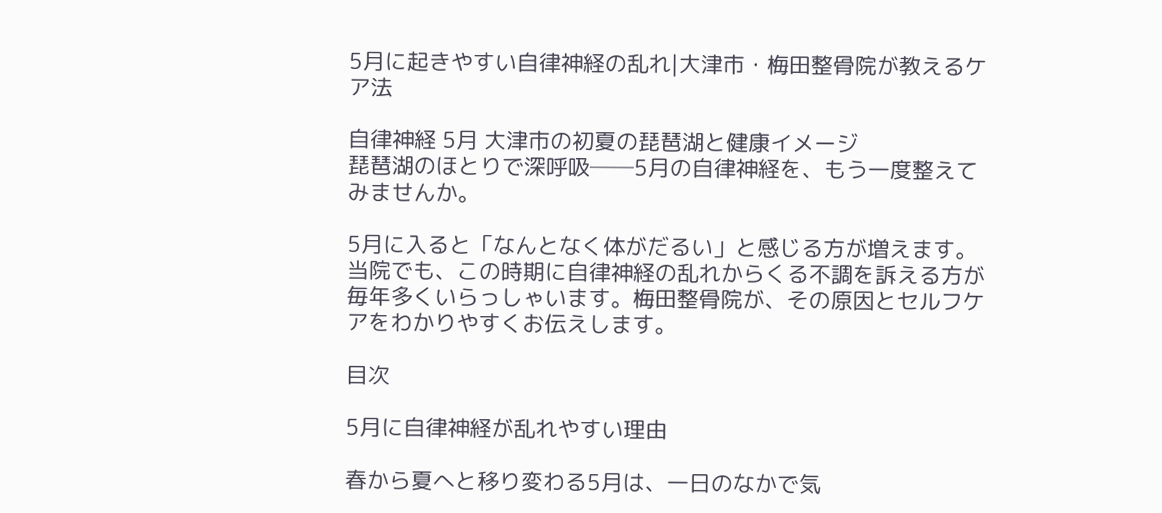5月に起きやすい自律神経の乱れ|大津市・梅田整骨院が教えるケア法

自律神経 5月 大津市の初夏の琵琶湖と健康イメージ
琵琶湖のほとりで深呼吸──5月の自律神経を、もう一度整えてみませんか。

5月に入ると「なんとなく体がだるい」と感じる方が増えます。当院でも、この時期に自律神経の乱れからくる不調を訴える方が毎年多くいらっしゃいます。梅田整骨院が、その原因とセルフケアをわかりやすくお伝えします。

目次

5月に自律神経が乱れやすい理由

春から夏へと移り変わる5月は、一日のなかで気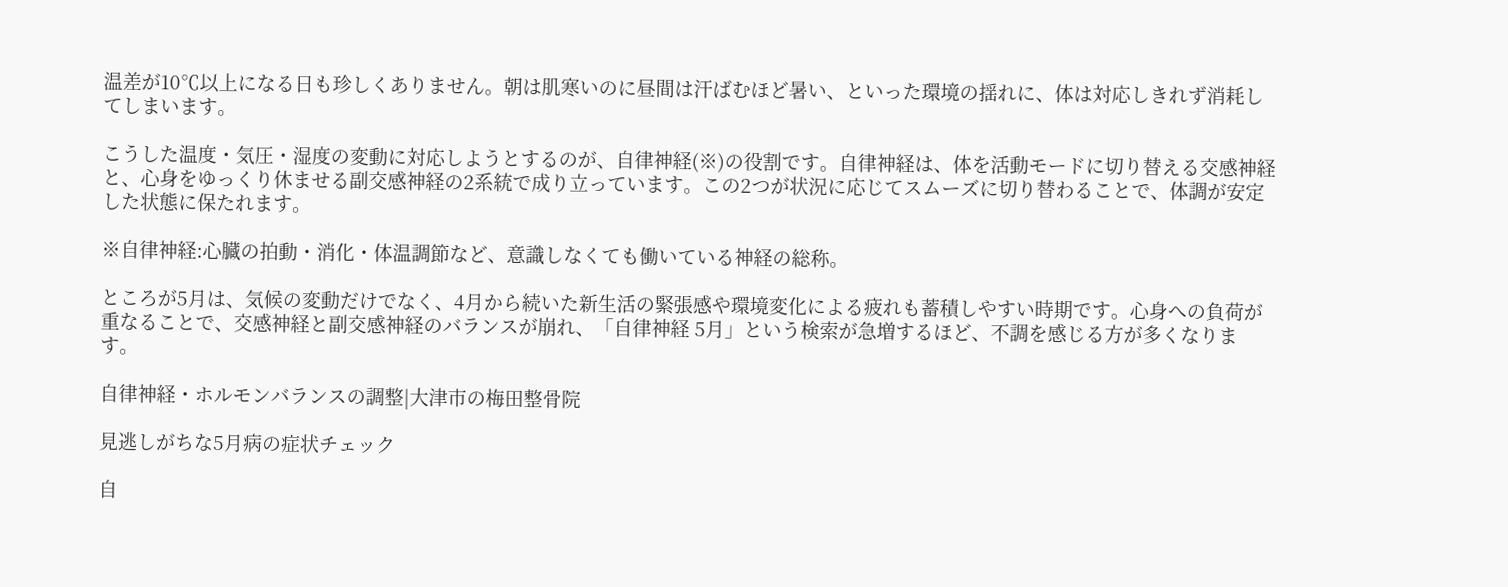温差が10℃以上になる日も珍しくありません。朝は肌寒いのに昼間は汗ばむほど暑い、といった環境の揺れに、体は対応しきれず消耗してしまいます。

こうした温度・気圧・湿度の変動に対応しようとするのが、自律神経(※)の役割です。自律神経は、体を活動モードに切り替える交感神経と、心身をゆっくり休ませる副交感神経の2系統で成り立っています。この2つが状況に応じてスムーズに切り替わることで、体調が安定した状態に保たれます。

※自律神経:心臓の拍動・消化・体温調節など、意識しなくても働いている神経の総称。

ところが5月は、気候の変動だけでなく、4月から続いた新生活の緊張感や環境変化による疲れも蓄積しやすい時期です。心身への負荷が重なることで、交感神経と副交感神経のバランスが崩れ、「自律神経 5月」という検索が急増するほど、不調を感じる方が多くなります。

自律神経・ホルモンバランスの調整|大津市の梅田整骨院

見逃しがちな5月病の症状チェック

自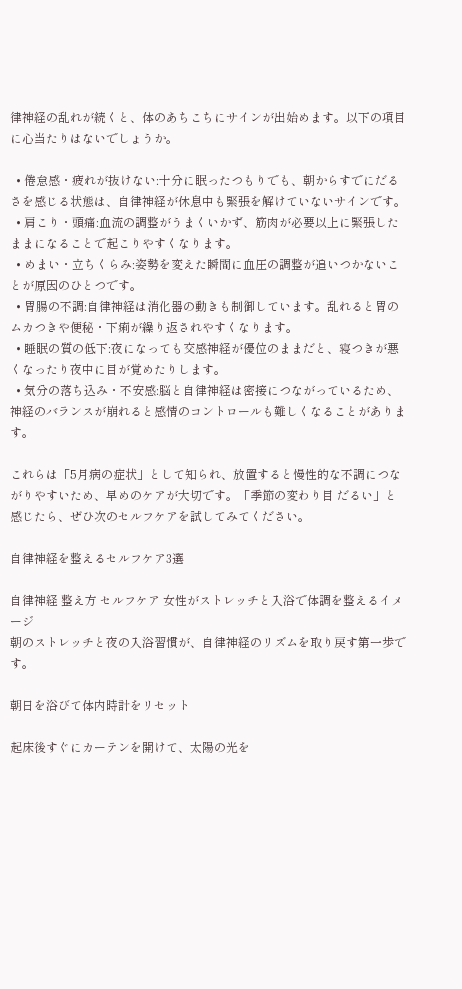律神経の乱れが続くと、体のあちこちにサインが出始めます。以下の項目に心当たりはないでしょうか。

  • 倦怠感・疲れが抜けない:十分に眠ったつもりでも、朝からすでにだるさを感じる状態は、自律神経が休息中も緊張を解けていないサインです。
  • 肩こり・頭痛:血流の調整がうまくいかず、筋肉が必要以上に緊張したままになることで起こりやすくなります。
  • めまい・立ちくらみ:姿勢を変えた瞬間に血圧の調整が追いつかないことが原因のひとつです。
  • 胃腸の不調:自律神経は消化器の動きも制御しています。乱れると胃のムカつきや便秘・下痢が繰り返されやすくなります。
  • 睡眠の質の低下:夜になっても交感神経が優位のままだと、寝つきが悪くなったり夜中に目が覚めたりします。
  • 気分の落ち込み・不安感:脳と自律神経は密接につながっているため、神経のバランスが崩れると感情のコントロールも難しくなることがあります。

これらは「5月病の症状」として知られ、放置すると慢性的な不調につながりやすいため、早めのケアが大切です。「季節の変わり目 だるい」と感じたら、ぜひ次のセルフケアを試してみてください。

自律神経を整えるセルフケア3選

自律神経 整え方 セルフケア 女性がストレッチと入浴で体調を整えるイメージ
朝のストレッチと夜の入浴習慣が、自律神経のリズムを取り戻す第一歩です。

朝日を浴びて体内時計をリセット

起床後すぐにカーテンを開けて、太陽の光を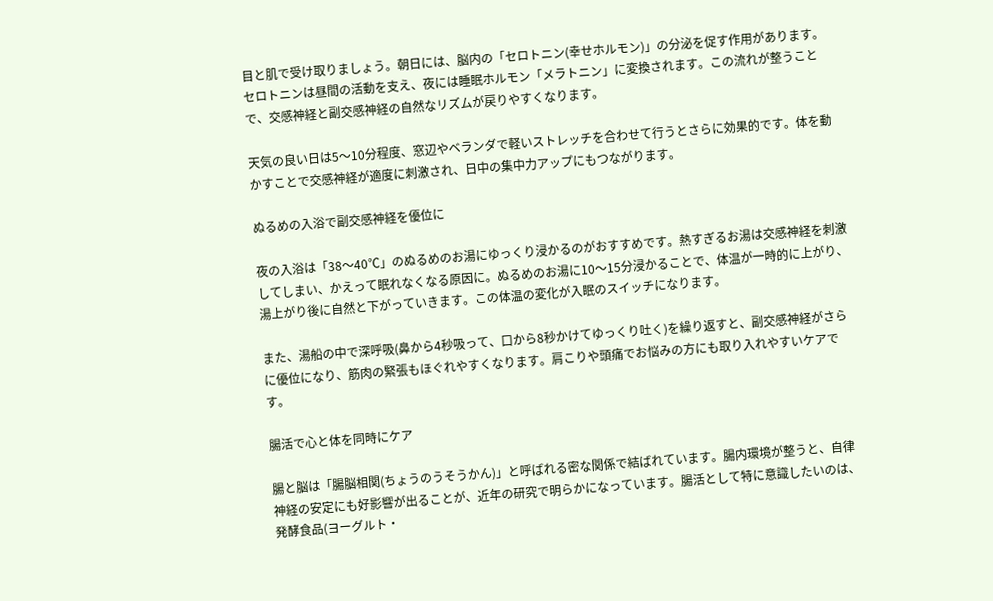目と肌で受け取りましょう。朝日には、脳内の「セロトニン(幸せホルモン)」の分泌を促す作用があります。セロトニンは昼間の活動を支え、夜には睡眠ホルモン「メラトニン」に変換されます。この流れが整うことで、交感神経と副交感神経の自然なリズムが戻りやすくなります。

天気の良い日は5〜10分程度、窓辺やベランダで軽いストレッチを合わせて行うとさらに効果的です。体を動かすことで交感神経が適度に刺激され、日中の集中力アップにもつながります。

ぬるめの入浴で副交感神経を優位に

夜の入浴は「38〜40℃」のぬるめのお湯にゆっくり浸かるのがおすすめです。熱すぎるお湯は交感神経を刺激してしまい、かえって眠れなくなる原因に。ぬるめのお湯に10〜15分浸かることで、体温が一時的に上がり、湯上がり後に自然と下がっていきます。この体温の変化が入眠のスイッチになります。

また、湯船の中で深呼吸(鼻から4秒吸って、口から8秒かけてゆっくり吐く)を繰り返すと、副交感神経がさらに優位になり、筋肉の緊張もほぐれやすくなります。肩こりや頭痛でお悩みの方にも取り入れやすいケアです。

腸活で心と体を同時にケア

腸と脳は「腸脳相関(ちょうのうそうかん)」と呼ばれる密な関係で結ばれています。腸内環境が整うと、自律神経の安定にも好影響が出ることが、近年の研究で明らかになっています。腸活として特に意識したいのは、発酵食品(ヨーグルト・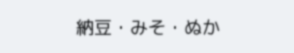納豆・みそ・ぬか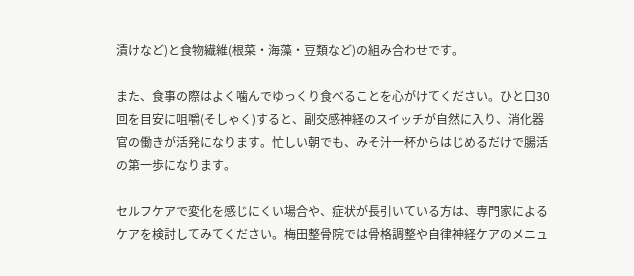漬けなど)と食物繊維(根菜・海藻・豆類など)の組み合わせです。

また、食事の際はよく噛んでゆっくり食べることを心がけてください。ひと口30回を目安に咀嚼(そしゃく)すると、副交感神経のスイッチが自然に入り、消化器官の働きが活発になります。忙しい朝でも、みそ汁一杯からはじめるだけで腸活の第一歩になります。

セルフケアで変化を感じにくい場合や、症状が長引いている方は、専門家によるケアを検討してみてください。梅田整骨院では骨格調整や自律神経ケアのメニュ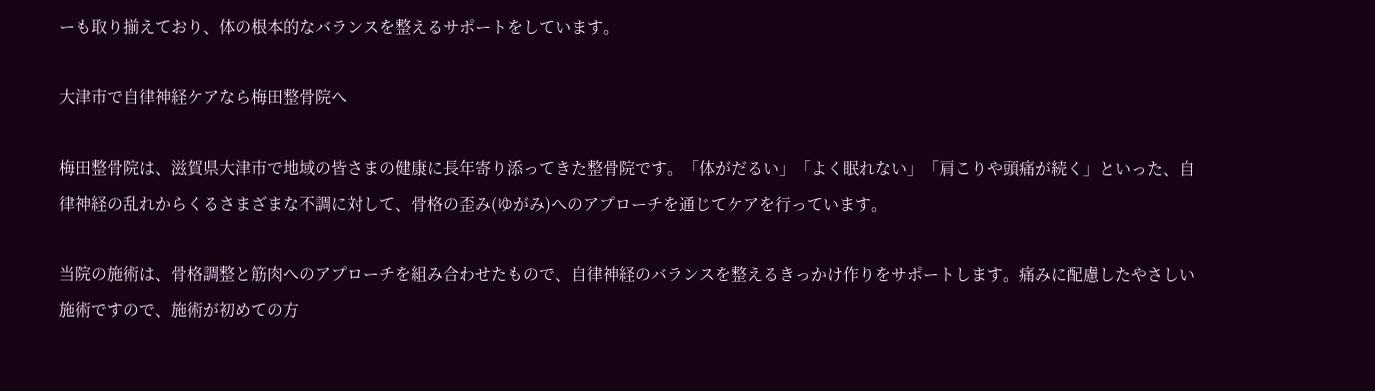ーも取り揃えており、体の根本的なバランスを整えるサポートをしています。

大津市で自律神経ケアなら梅田整骨院へ

梅田整骨院は、滋賀県大津市で地域の皆さまの健康に長年寄り添ってきた整骨院です。「体がだるい」「よく眠れない」「肩こりや頭痛が続く」といった、自律神経の乱れからくるさまざまな不調に対して、骨格の歪み(ゆがみ)へのアプローチを通じてケアを行っています。

当院の施術は、骨格調整と筋肉へのアプローチを組み合わせたもので、自律神経のバランスを整えるきっかけ作りをサポートします。痛みに配慮したやさしい施術ですので、施術が初めての方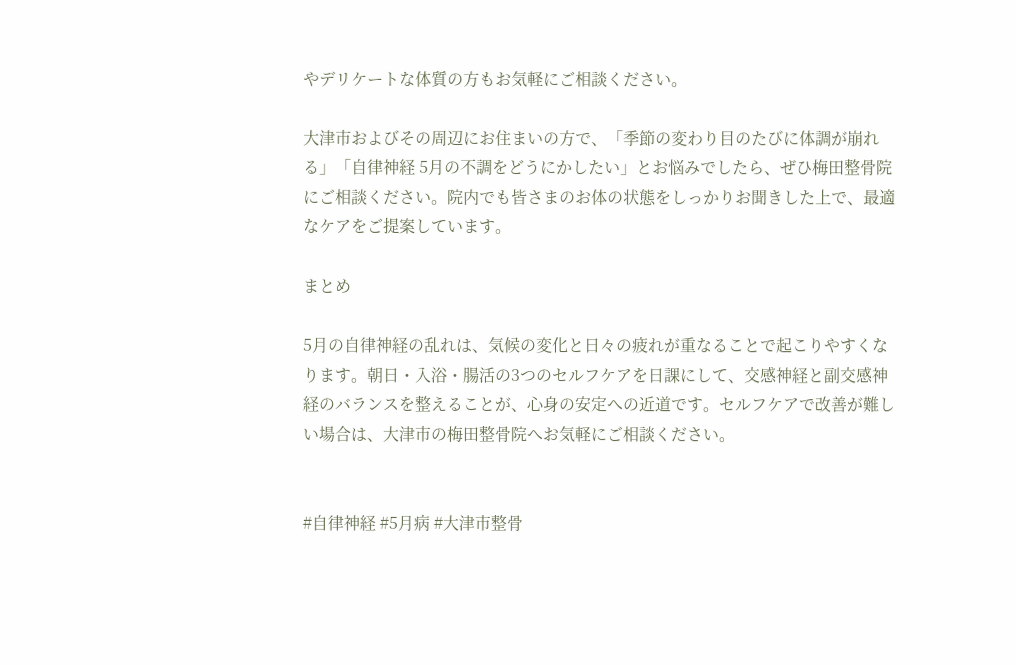やデリケートな体質の方もお気軽にご相談ください。

大津市およびその周辺にお住まいの方で、「季節の変わり目のたびに体調が崩れる」「自律神経 5月の不調をどうにかしたい」とお悩みでしたら、ぜひ梅田整骨院にご相談ください。院内でも皆さまのお体の状態をしっかりお聞きした上で、最適なケアをご提案しています。

まとめ

5月の自律神経の乱れは、気候の変化と日々の疲れが重なることで起こりやすくなります。朝日・入浴・腸活の3つのセルフケアを日課にして、交感神経と副交感神経のバランスを整えることが、心身の安定への近道です。セルフケアで改善が難しい場合は、大津市の梅田整骨院へお気軽にご相談ください。


#自律神経 #5月病 #大津市整骨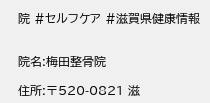院 #セルフケア #滋賀県健康情報


院名:梅田整骨院

住所:〒520-0821 滋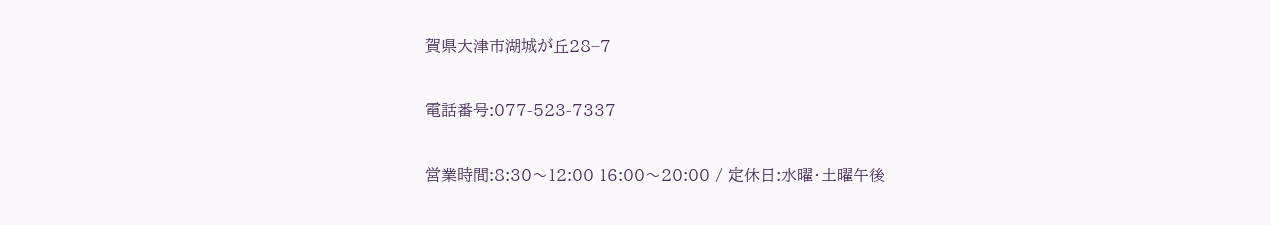賀県大津市湖城が丘28−7

電話番号:077-523-7337

営業時間:8:30〜12:00 16:00〜20:00 / 定休日:水曜・土曜午後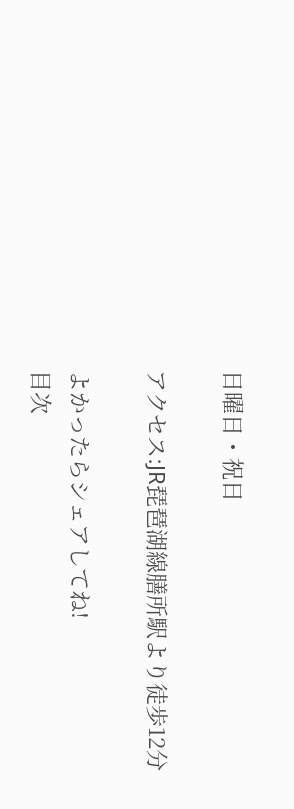日曜日・祝日

アクセス:JR琵琶湖線膳所駅より徒歩12分

よかったらシェアしてね!
目次